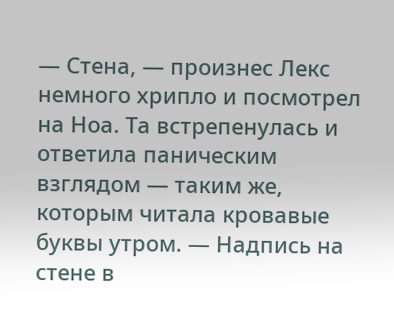— Стена, — произнес Лекс немного хрипло и посмотрел на Ноа. Та встрепенулась и ответила паническим взглядом — таким же, которым читала кровавые буквы утром. — Надпись на стене в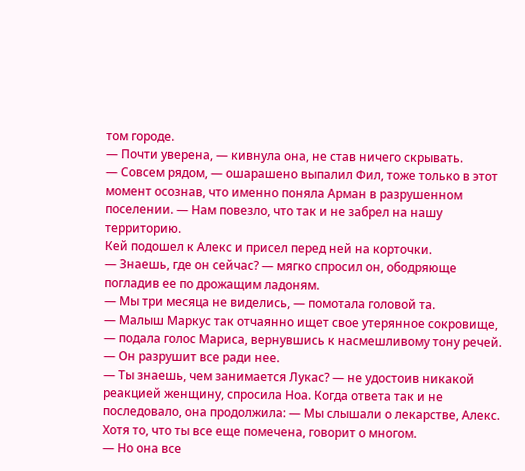том городе.
— Почти уверена, — кивнула она, не став ничего скрывать.
— Совсем рядом, — ошарашено выпалил Фил, тоже только в этот момент осознав, что именно поняла Арман в разрушенном поселении. — Нам повезло, что так и не забрел на нашу территорию.
Кей подошел к Алекс и присел перед ней на корточки.
— Знаешь, где он сейчас? — мягко спросил он, ободряюще погладив ее по дрожащим ладоням.
— Мы три месяца не виделись, — помотала головой та.
— Малыш Маркус так отчаянно ищет свое утерянное сокровище, — подала голос Мариса, вернувшись к насмешливому тону речей. — Он разрушит все ради нее.
— Ты знаешь, чем занимается Лукас? — не удостоив никакой реакцией женщину, спросила Ноа. Когда ответа так и не последовало, она продолжила: — Мы слышали о лекарстве, Алекс. Хотя то, что ты все еще помечена, говорит о многом.
— Но она все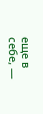еще в себе, —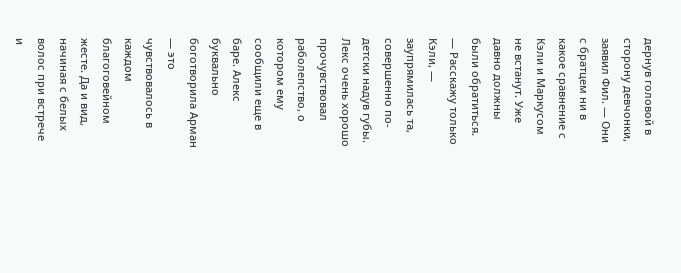дернув головой в сторону девчонки, заявил Фил. — Они с братцем ни в какое сравнение с Кэли и Маркусом не встанут. Уже давно должны были обратиться.
— Расскажу только Кэли, — заупрямилась та, совершенно по-детски надув губы.
Лекс очень хорошо прочувствовал раболепство, о котором ему сообщили еще в баре. Алекс буквально боготворила Арман — это чувствовалось в каждом благоговейном жесте. Да и вид, начиная с белых волос при встрече и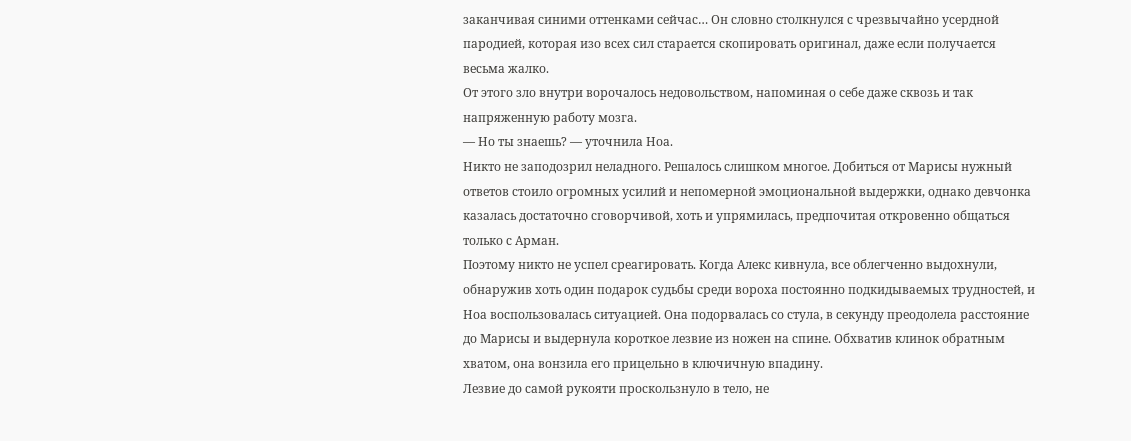заканчивая синими оттенками сейчас… Он словно столкнулся с чрезвычайно усердной пародией, которая изо всех сил старается скопировать оригинал, даже если получается весьма жалко.
От этого зло внутри ворочалось недовольством, напоминая о себе даже сквозь и так напряженную работу мозга.
— Но ты знаешь? — уточнила Ноа.
Никто не заподозрил неладного. Решалось слишком многое. Добиться от Марисы нужный ответов стоило огромных усилий и непомерной эмоциональной выдержки, однако девчонка казалась достаточно сговорчивой, хоть и упрямилась, предпочитая откровенно общаться только с Арман.
Поэтому никто не успел среагировать. Когда Алекс кивнула, все облегченно выдохнули, обнаружив хоть один подарок судьбы среди вороха постоянно подкидываемых трудностей, и Ноа воспользовалась ситуацией. Она подорвалась со стула, в секунду преодолела расстояние до Марисы и выдернула короткое лезвие из ножен на спине. Обхватив клинок обратным хватом, она вонзила его прицельно в ключичную впадину.
Лезвие до самой рукояти проскользнуло в тело, не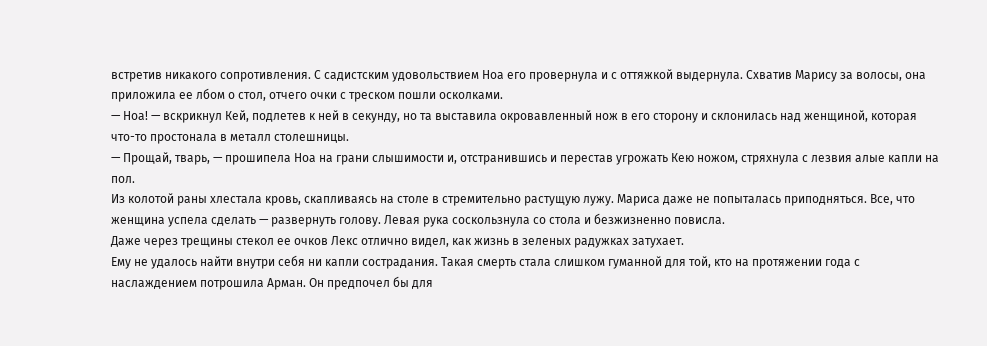встретив никакого сопротивления. С садистским удовольствием Ноа его провернула и с оттяжкой выдернула. Схватив Марису за волосы, она приложила ее лбом о стол, отчего очки с треском пошли осколками.
— Ноа! — вскрикнул Кей, подлетев к ней в секунду, но та выставила окровавленный нож в его сторону и склонилась над женщиной, которая что-то простонала в металл столешницы.
— Прощай, тварь, — прошипела Ноа на грани слышимости и, отстранившись и перестав угрожать Кею ножом, стряхнула с лезвия алые капли на пол.
Из колотой раны хлестала кровь, скапливаясь на столе в стремительно растущую лужу. Мариса даже не попыталась приподняться. Все, что женщина успела сделать — развернуть голову. Левая рука соскользнула со стола и безжизненно повисла.
Даже через трещины стекол ее очков Лекс отлично видел, как жизнь в зеленых радужках затухает.
Ему не удалось найти внутри себя ни капли сострадания. Такая смерть стала слишком гуманной для той, кто на протяжении года с наслаждением потрошила Арман. Он предпочел бы для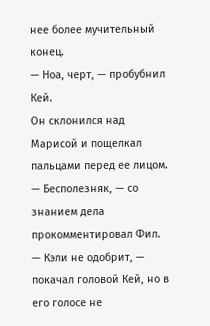нее более мучительный конец.
— Ноа, черт, — пробубнил Кей.
Он склонился над Марисой и пощелкал пальцами перед ее лицом.
— Бесполезняк, — со знанием дела прокомментировал Фил.
— Кэли не одобрит, — покачал головой Кей, но в его голосе не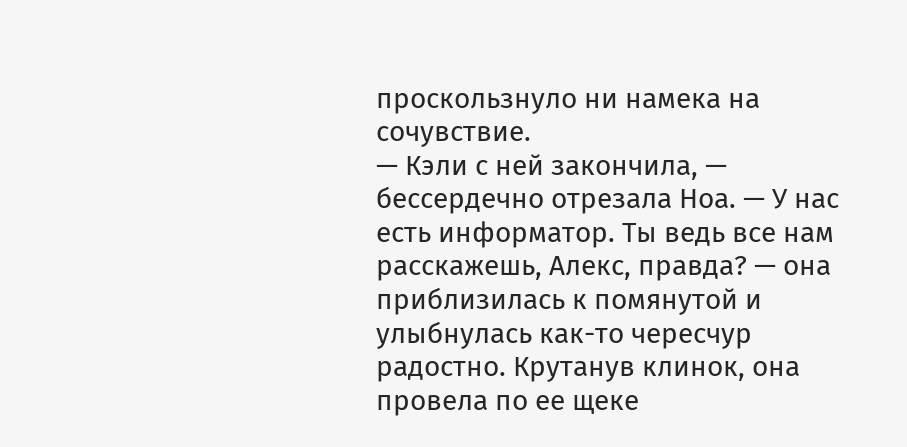проскользнуло ни намека на сочувствие.
— Кэли с ней закончила, — бессердечно отрезала Ноа. — У нас есть информатор. Ты ведь все нам расскажешь, Алекс, правда? — она приблизилась к помянутой и улыбнулась как-то чересчур радостно. Крутанув клинок, она провела по ее щеке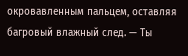окровавленным пальцем, оставляя багровый влажный след. — Ты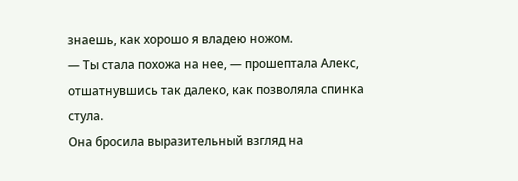знаешь, как хорошо я владею ножом.
— Ты стала похожа на нее, — прошептала Алекс, отшатнувшись так далеко, как позволяла спинка стула.
Она бросила выразительный взгляд на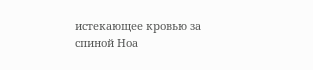истекающее кровью за спиной Ноа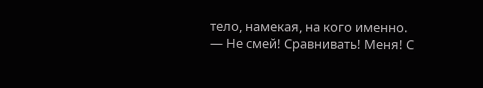тело, намекая, на кого именно.
— Не смей! Сравнивать! Меня! С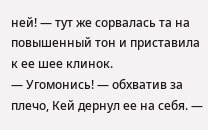ней! — тут же сорвалась та на повышенный тон и приставила к ее шее клинок.
— Угомонись! — обхватив за плечо, Кей дернул ее на себя. —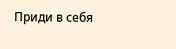Приди в себя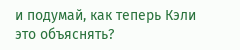и подумай, как теперь Кэли это объяснять?